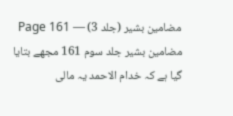مضامین بشیر (جلد 3) — Page 161
مضامین بشیر جلد سوم 161 مجھے بتایا گیا ہے کہ خدام الاحمد یہ مالی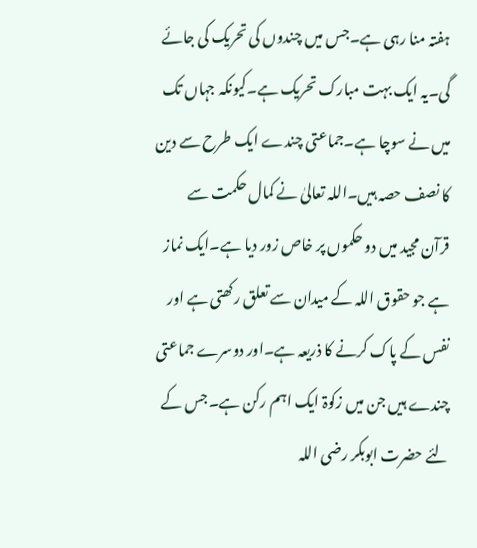ہفتہ منا رہی ہے۔جس میں چندوں کی تحریک کی جائے گی۔یہ ایک بہت مبارک تحریک ہے۔کیونکہ جہاں تک میں نے سوچا ہے۔جماعتی چندے ایک طرح سے دین کا نصف حصہ ہیں۔اللہ تعالیٰ نے کمال حکمت سے قرآن مجید میں دو حکموں پر خاص زور دیا ہے۔ایک نماز ہے جو حقوق اللہ کے میدان سے تعلق رکھتی ہے اور نفس کے پاک کرنے کا ذریعہ ہے۔اور دوسرے جماعتی چندے ہیں جن میں زکوۃ ایک اہم رکن ہے۔جس کے لئے حضرت ابوبکر رضی اللہ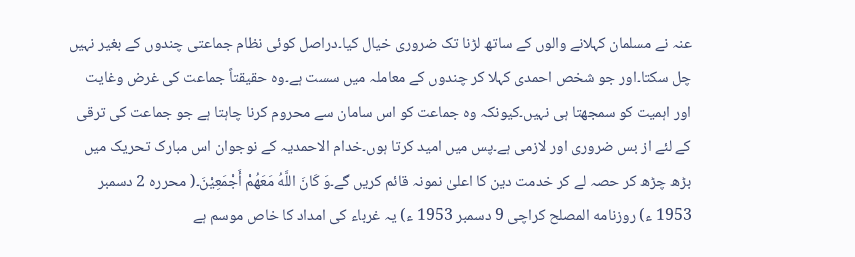عنہ نے مسلمان کہلانے والوں کے ساتھ لڑنا تک ضروری خیال کیا۔دراصل کوئی نظام جماعتی چندوں کے بغیر نہیں چل سکتا۔اور جو شخص احمدی کہلا کر چندوں کے معاملہ میں سست ہے۔وہ حقیقتاً جماعت کی غرض وغایت اور اہمیت کو سمجھتا ہی نہیں۔کیونکہ وہ جماعت کو اس سامان سے محروم کرنا چاہتا ہے جو جماعت کی ترقی کے لئے از بس ضروری اور لازمی ہے۔پس میں امید کرتا ہوں۔خدام الاحمدیہ کے نوجوان اس مبارک تحریک میں بڑھ چڑھ کر حصہ لے کر خدمت دین کا اعلیٰ نمونہ قائم کریں گے۔وَ كَانَ اللَّهُ مَعَهُمْ أَجْمَعِيْنَ۔( محرره 2 دسمبر 1953 ء) روزنامه المصلح کراچی 9 دسمبر 1953 ء) یہ غرباء کی امداد کا خاص موسم ہے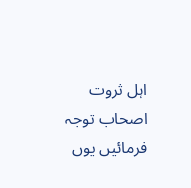اہل ثروت اصحاب توجہ فرمائیں یوں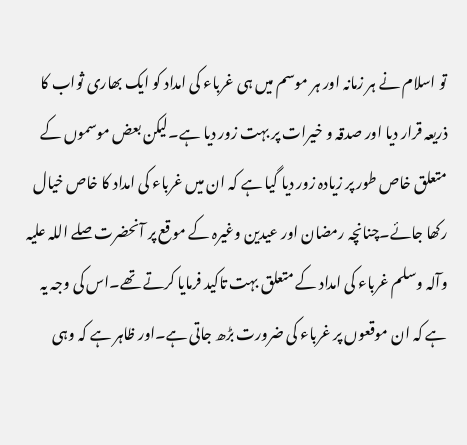تو اسلام نے ہر زمانہ اور ہر موسم میں ہی غرباء کی امداد کو ایک بھاری ثواب کا ذریعہ قرار دیا اور صدقہ و خیرات پر بہت زور دیا ہے۔لیکن بعض موسموں کے متعلق خاص طور پر زیادہ زور دیا گیا ہے کہ ان میں غرباء کی امداد کا خاص خیال رکھا جائے۔چنانچہ رمضان اور عیدین وغیرہ کے موقع پر آنحضرت صلے اللہ علیہ وآلہ وسلم غرباء کی امداد کے متعلق بہت تاکید فرمایا کرتے تھے۔اس کی وجہ یہ ہے کہ ان موقعوں پر غرباء کی ضرورت بڑھ جاتی ہے۔اور ظاہر ہے کہ وہی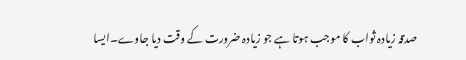صدقہ زیادہ ثواب کا موجب ہوتا ہے جو زیادہ ضرورت کے وقت دیا جاوے۔ایسا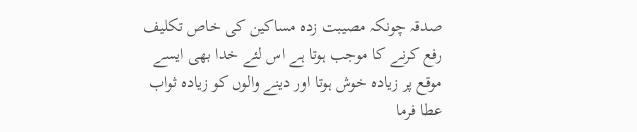صدقہ چونکہ مصیبت زدہ مساکین کی خاص تکلیف رفع کرنے کا موجب ہوتا ہے اس لئے خدا بھی ایسے موقع پر زیادہ خوش ہوتا اور دینے والوں کو زیادہ ثواب عطا فرما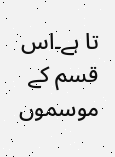تا ہے۔اس قسم کے موسموں